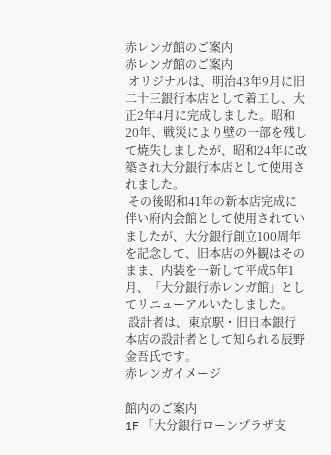赤レンガ館のご案内
赤レンガ館のご案内
 オリジナルは、明治43年9月に旧二十三銀行本店として着工し、大正2年4月に完成しました。昭和20年、戦災により壁の一部を残して焼失しましたが、昭和24年に改築され大分銀行本店として使用されました。
 その後昭和41年の新本店完成に伴い府内会館として使用されていましたが、大分銀行創立100周年を記念して、旧本店の外観はそのまま、内装を一新して平成5年1月、「大分銀行赤レンガ館」としてリニューアルいたしました。
 設計者は、東京駅・旧日本銀行本店の設計者として知られる辰野金吾氏です。
赤レンガイメージ

館内のご案内
1F 「大分銀行ローンプラザ支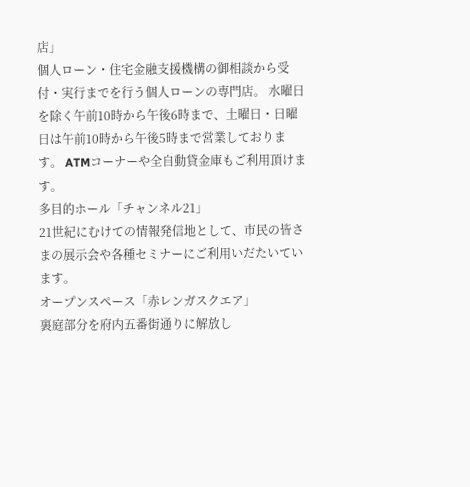店」
個人ローン・住宅金融支援機構の御相談から受付・実行までを行う個人ローンの専門店。 水曜日を除く午前10時から午後6時まで、土曜日・日曜日は午前10時から午後5時まで営業しております。 ATMコーナーや全自動貸金庫もご利用頂けます。
多目的ホール「チャンネル21」
21世紀にむけての情報発信地として、市民の皆さまの展示会や各種セミナーにご利用いだたいています。
オープンスペース「赤レンガスクエア」
裏庭部分を府内五番街通りに解放し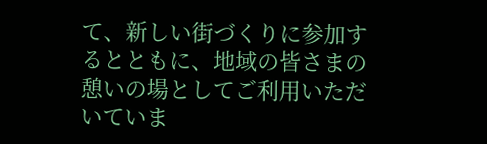て、新しい街づくりに参加するとともに、地域の皆さまの憩いの場としてご利用いただいていま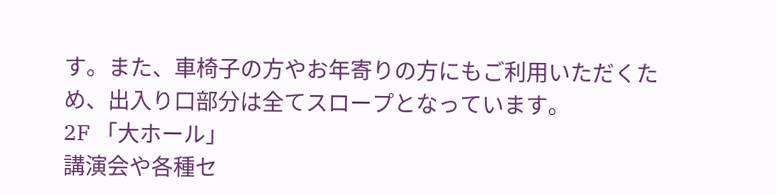す。また、車椅子の方やお年寄りの方にもご利用いただくため、出入り口部分は全てスロープとなっています。
2F 「大ホール」
講演会や各種セ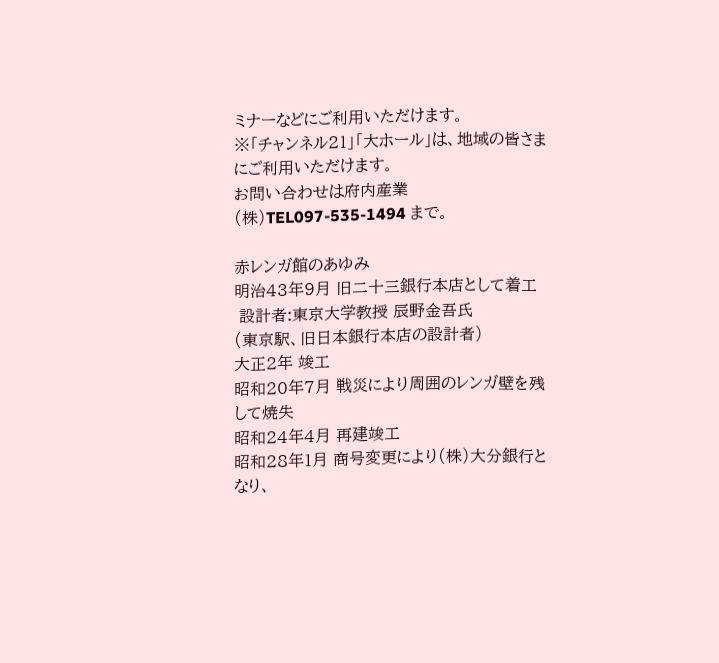ミナーなどにご利用いただけます。
※「チャンネル21」「大ホール」は、地域の皆さまにご利用いただけます。
お問い合わせは府内産業(株)TEL097-535-1494 まで。

赤レンガ館のあゆみ
明治43年9月 旧二十三銀行本店として着工
 設計者:東京大学教授 辰野金吾氏
(東京駅、旧日本銀行本店の設計者)
大正2年 竣工
昭和20年7月 戦災により周囲のレンガ壁を残して焼失
昭和24年4月 再建竣工
昭和28年1月 商号変更により(株)大分銀行となり、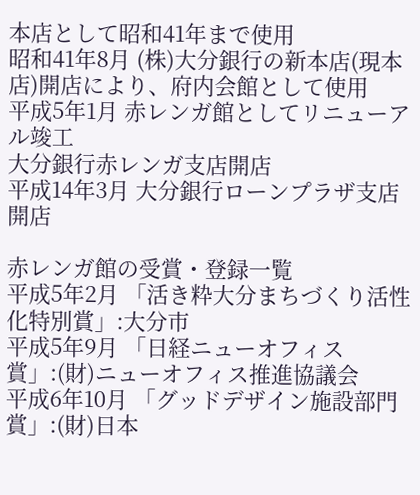本店として昭和41年まで使用
昭和41年8月 (株)大分銀行の新本店(現本店)開店により、府内会館として使用
平成5年1月 赤レンガ館としてリニューアル竣工
大分銀行赤レンガ支店開店
平成14年3月 大分銀行ローンプラザ支店開店

赤レンガ館の受賞・登録一覧
平成5年2月 「活き粋大分まちづくり活性化特別賞」:大分市
平成5年9月 「日経ニューオフィス賞」:(財)ニューオフィス推進協議会
平成6年10月 「グッドデザイン施設部門賞」:(財)日本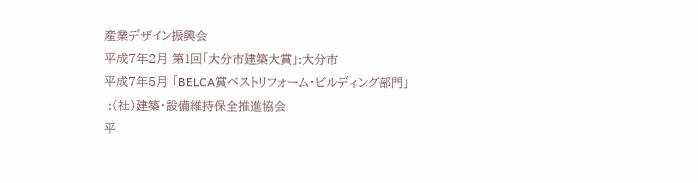産業デザイン振興会
平成7年2月 第1回「大分市建築大賞」:大分市
平成7年5月 「BELCA賞ベストリフォーム・ビルディング部門」
 :(社)建築・設備維持保全推進協会
平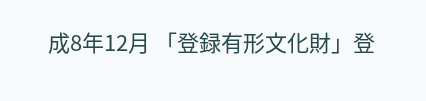成8年12月 「登録有形文化財」登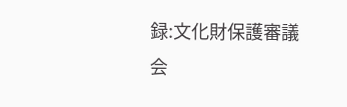録:文化財保護審議会